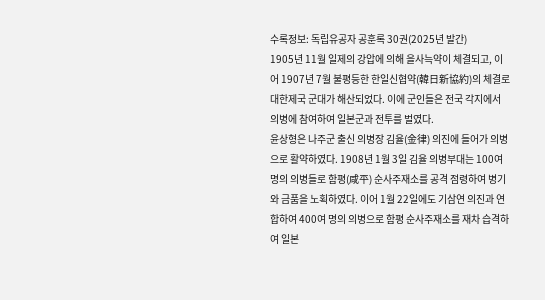수록정보: 독립유공자 공훈록 30권(2025년 발간)
1905년 11월 일제의 강압에 의해 을사늑약이 체결되고, 이어 1907년 7월 불평등한 한일신협약(韓日新協約)의 체결로 대한제국 군대가 해산되었다. 이에 군인들은 전국 각지에서 의병에 참여하여 일본군과 전투를 벌였다.
윤상형은 나주군 출신 의병장 김율(金律) 의진에 들어가 의병으로 활약하였다. 1908년 1월 3일 김율 의병부대는 100여 명의 의병들로 함평(咸平) 순사주재소를 공격 점령하여 병기와 금품을 노획하였다. 이어 1월 22일에도 기삼연 의진과 연합하여 400여 명의 의병으로 함평 순사주재소를 재차 습격하여 일본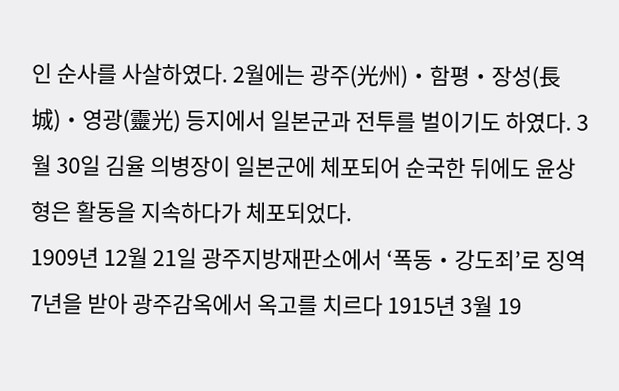인 순사를 사살하였다. 2월에는 광주(光州)・함평・장성(長城)・영광(靈光) 등지에서 일본군과 전투를 벌이기도 하였다. 3월 30일 김율 의병장이 일본군에 체포되어 순국한 뒤에도 윤상형은 활동을 지속하다가 체포되었다.
1909년 12월 21일 광주지방재판소에서 ‘폭동・강도죄’로 징역 7년을 받아 광주감옥에서 옥고를 치르다 1915년 3월 19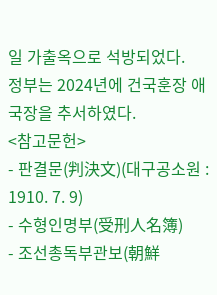일 가출옥으로 석방되었다.
정부는 2024년에 건국훈장 애국장을 추서하였다.
<참고문헌>
- 판결문(判決文)(대구공소원 : 1910. 7. 9)
- 수형인명부(受刑人名簿)
- 조선총독부관보(朝鮮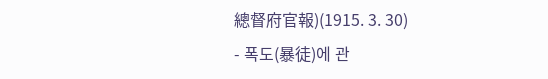總督府官報)(1915. 3. 30)
- 폭도(暴徒)에 관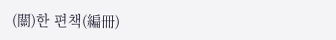(關)한 편책(編冊)